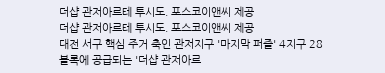더샵 관저아르테 투시도. 포스코이앤씨 제공
더샵 관저아르테 투시도. 포스코이앤씨 제공
대전 서구 핵심 주거 축인 관저지구 '마지막 퍼즐' 4지구 28블록에 공급되는 '더샵 관저아르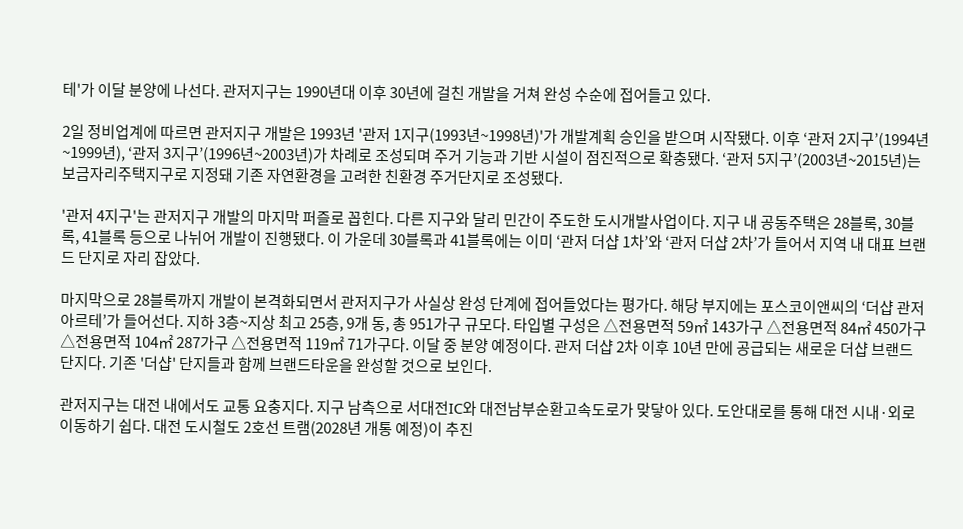테'가 이달 분양에 나선다. 관저지구는 1990년대 이후 30년에 걸친 개발을 거쳐 완성 수순에 접어들고 있다.

2일 정비업계에 따르면 관저지구 개발은 1993년 '관저 1지구(1993년~1998년)'가 개발계획 승인을 받으며 시작됐다. 이후 ‘관저 2지구’(1994년~1999년), ‘관저 3지구’(1996년~2003년)가 차례로 조성되며 주거 기능과 기반 시설이 점진적으로 확충됐다. ‘관저 5지구’(2003년~2015년)는 보금자리주택지구로 지정돼 기존 자연환경을 고려한 친환경 주거단지로 조성됐다.

'관저 4지구'는 관저지구 개발의 마지막 퍼즐로 꼽힌다. 다른 지구와 달리 민간이 주도한 도시개발사업이다. 지구 내 공동주택은 28블록, 30블록, 41블록 등으로 나뉘어 개발이 진행됐다. 이 가운데 30블록과 41블록에는 이미 ‘관저 더샵 1차’와 ‘관저 더샵 2차’가 들어서 지역 내 대표 브랜드 단지로 자리 잡았다.

마지막으로 28블록까지 개발이 본격화되면서 관저지구가 사실상 완성 단계에 접어들었다는 평가다. 해당 부지에는 포스코이앤씨의 ‘더샵 관저아르테’가 들어선다. 지하 3층~지상 최고 25층, 9개 동, 총 951가구 규모다. 타입별 구성은 △전용면적 59㎡ 143가구 △전용면적 84㎡ 450가구 △전용면적 104㎡ 287가구 △전용면적 119㎡ 71가구다. 이달 중 분양 예정이다. 관저 더샵 2차 이후 10년 만에 공급되는 새로운 더샵 브랜드 단지다. 기존 '더샵' 단지들과 함께 브랜드타운을 완성할 것으로 보인다.

관저지구는 대전 내에서도 교통 요충지다. 지구 남측으로 서대전IC와 대전남부순환고속도로가 맞닿아 있다. 도안대로를 통해 대전 시내·외로 이동하기 쉽다. 대전 도시철도 2호선 트램(2028년 개통 예정)이 추진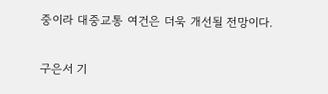중이라 대중교통 여건은 더욱 개선될 전망이다.

구은서 기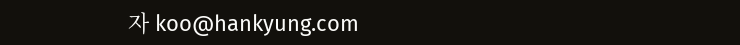자 koo@hankyung.com